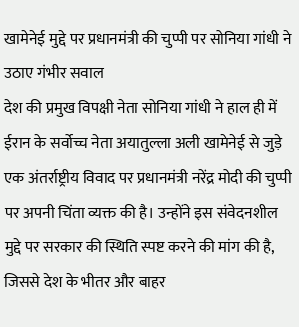खामेनेई मुद्दे पर प्रधानमंत्री की चुप्पी पर सोनिया गांधी ने उठाए गंभीर सवाल
देश की प्रमुख विपक्षी नेता सोनिया गांधी ने हाल ही में ईरान के सर्वोच्च नेता अयातुल्ला अली खामेनेई से जुड़े एक अंतर्राष्ट्रीय विवाद पर प्रधानमंत्री नरेंद्र मोदी की चुप्पी पर अपनी चिंता व्यक्त की है। उन्होंने इस संवेदनशील मुद्दे पर सरकार की स्थिति स्पष्ट करने की मांग की है, जिससे देश के भीतर और बाहर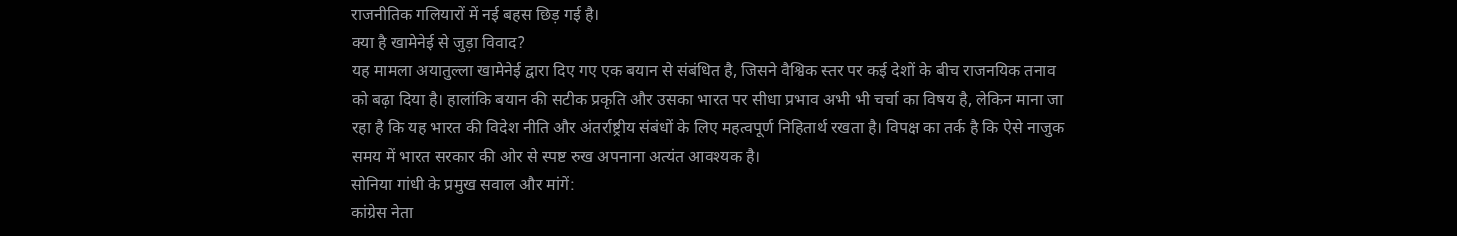राजनीतिक गलियारों में नई बहस छिड़ गई है।
क्या है खामेनेई से जुड़ा विवाद?
यह मामला अयातुल्ला खामेनेई द्वारा दिए गए एक बयान से संबंधित है, जिसने वैश्विक स्तर पर कई देशों के बीच राजनयिक तनाव को बढ़ा दिया है। हालांकि बयान की सटीक प्रकृति और उसका भारत पर सीधा प्रभाव अभी भी चर्चा का विषय है, लेकिन माना जा रहा है कि यह भारत की विदेश नीति और अंतर्राष्ट्रीय संबंधों के लिए महत्वपूर्ण निहितार्थ रखता है। विपक्ष का तर्क है कि ऐसे नाजुक समय में भारत सरकार की ओर से स्पष्ट रुख अपनाना अत्यंत आवश्यक है।
सोनिया गांधी के प्रमुख सवाल और मांगें:
कांग्रेस नेता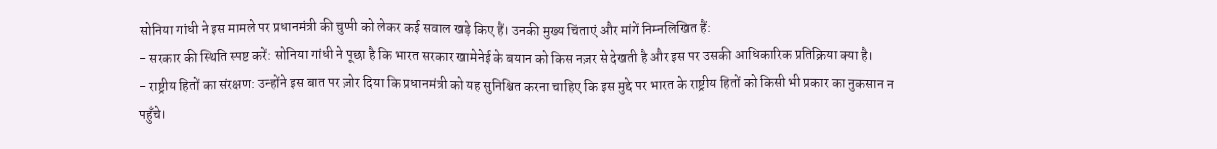सोनिया गांधी ने इस मामले पर प्रधानमंत्री की चुप्पी को लेकर कई सवाल खड़े किए हैं। उनकी मुख्य चिंताएं और मांगें निम्नलिखित हैं:
- सरकार की स्थिति स्पष्ट करें: सोनिया गांधी ने पूछा है कि भारत सरकार खामेनेई के बयान को किस नज़र से देखती है और इस पर उसकी आधिकारिक प्रतिक्रिया क्या है।
- राष्ट्रीय हितों का संरक्षण: उन्होंने इस बात पर ज़ोर दिया कि प्रधानमंत्री को यह सुनिश्चित करना चाहिए कि इस मुद्दे पर भारत के राष्ट्रीय हितों को किसी भी प्रकार का नुकसान न पहुँचे।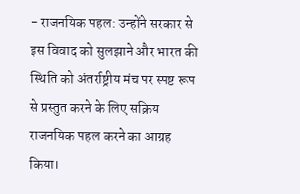- राजनयिक पहल: उन्होंने सरकार से इस विवाद को सुलझाने और भारत की स्थिति को अंतर्राष्ट्रीय मंच पर स्पष्ट रूप से प्रस्तुत करने के लिए सक्रिय राजनयिक पहल करने का आग्रह किया।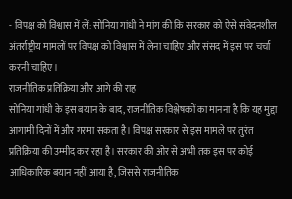- विपक्ष को विश्वास में लें: सोनिया गांधी ने मांग की कि सरकार को ऐसे संवेदनशील अंतर्राष्ट्रीय मामलों पर विपक्ष को विश्वास में लेना चाहिए और संसद में इस पर चर्चा करनी चाहिए।
राजनीतिक प्रतिक्रिया और आगे की राह
सोनिया गांधी के इस बयान के बाद, राजनीतिक विश्लेषकों का मानना है कि यह मुद्दा आगामी दिनों में और गरमा सकता है। विपक्ष सरकार से इस मामले पर तुरंत प्रतिक्रिया की उम्मीद कर रहा है। सरकार की ओर से अभी तक इस पर कोई आधिकारिक बयान नहीं आया है, जिससे राजनीतिक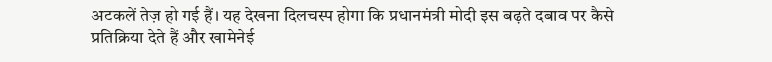अटकलें तेज़ हो गई हैं। यह देखना दिलचस्प होगा कि प्रधानमंत्री मोदी इस बढ़ते दबाव पर कैसे प्रतिक्रिया देते हैं और खामेनेई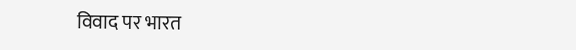विवाद पर भारत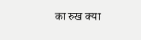का रुख क्या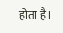होता है।